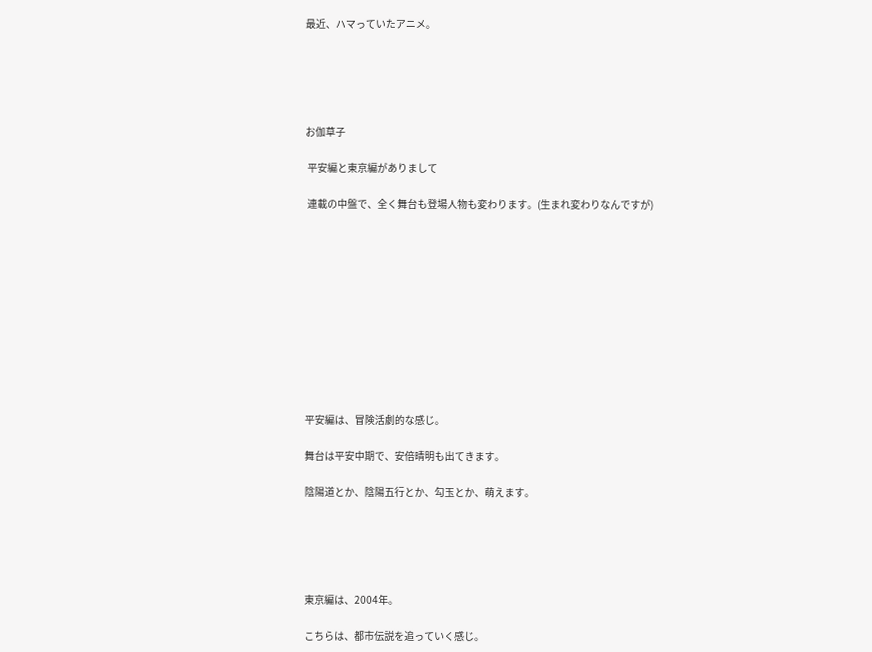最近、ハマっていたアニメ。





お伽草子

 平安編と東京編がありまして

 連載の中盤で、全く舞台も登場人物も変わります。(生まれ変わりなんですが)











平安編は、冒険活劇的な感じ。

舞台は平安中期で、安倍晴明も出てきます。

陰陽道とか、陰陽五行とか、勾玉とか、萌えます。





東京編は、2004年。

こちらは、都市伝説を追っていく感じ。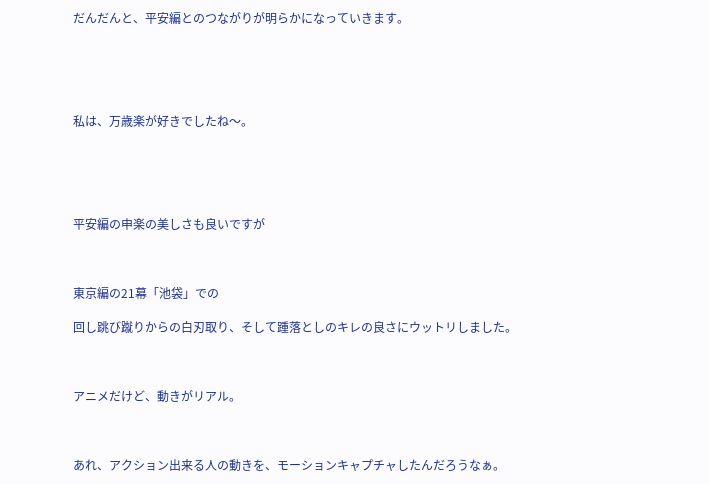だんだんと、平安編とのつながりが明らかになっていきます。





私は、万歳楽が好きでしたね〜。





平安編の申楽の美しさも良いですが



東京編の21幕「池袋」での

回し跳び蹴りからの白刃取り、そして踵落としのキレの良さにウットリしました。



アニメだけど、動きがリアル。



あれ、アクション出来る人の動きを、モーションキャプチャしたんだろうなぁ。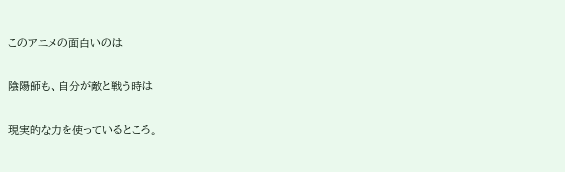このアニメの面白いのは

陰陽師も、自分が敵と戦う時は

現実的な力を使っているところ。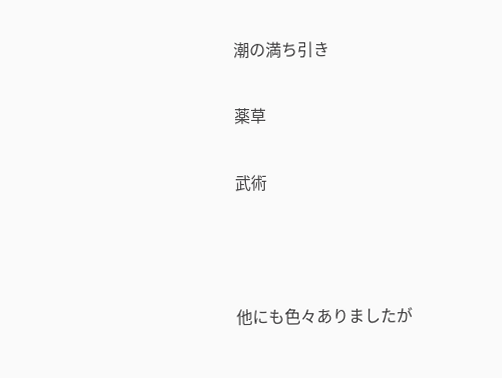潮の満ち引き

薬草

武術



他にも色々ありましたが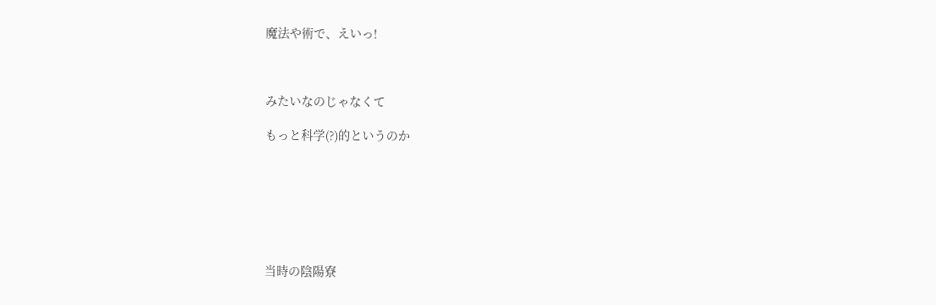魔法や術で、えいっ!



みたいなのじゃなくて

もっと科学(?)的というのか







当時の陰陽寮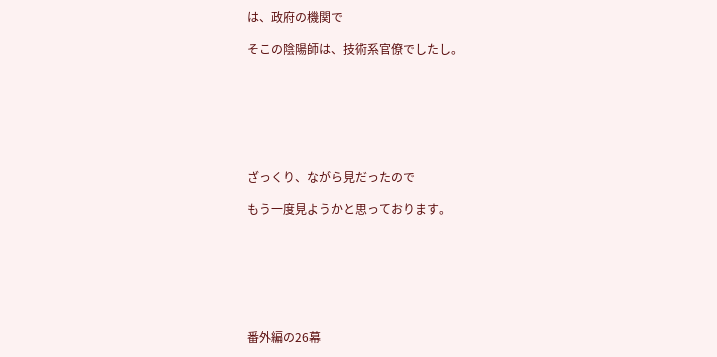は、政府の機関で

そこの陰陽師は、技術系官僚でしたし。







ざっくり、ながら見だったので

もう一度見ようかと思っております。







番外編の26幕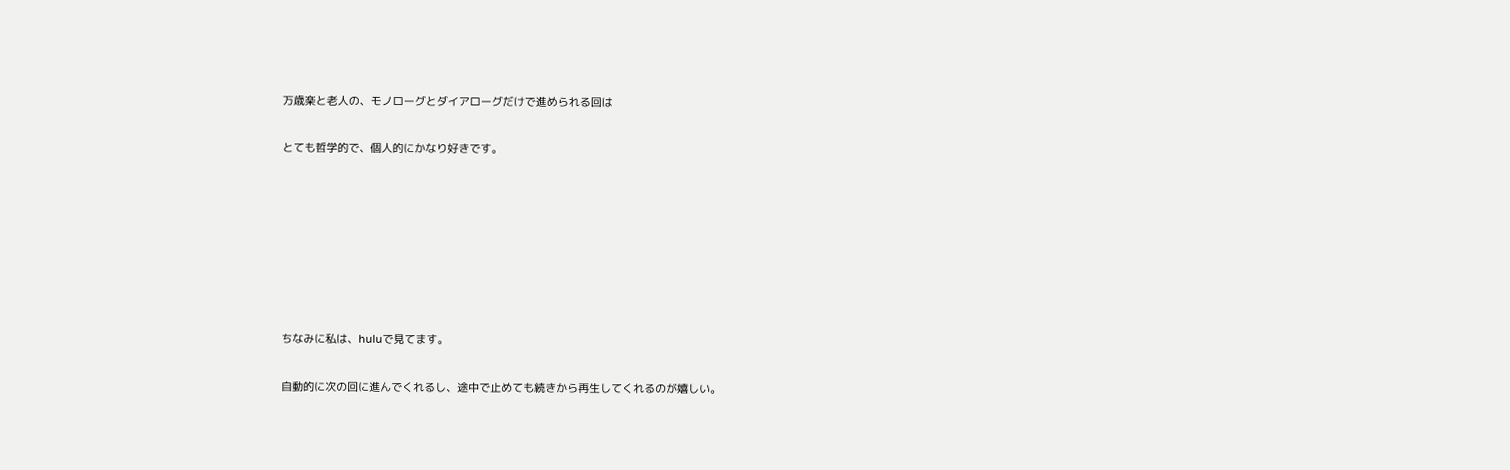万歳楽と老人の、モノローグとダイアローグだけで進められる回は

とても哲学的で、個人的にかなり好きです。







ちなみに私は、huluで見てます。

自動的に次の回に進んでくれるし、途中で止めても続きから再生してくれるのが嬉しい。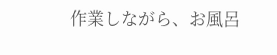作業しながら、お風呂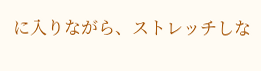に入りながら、ストレッチしな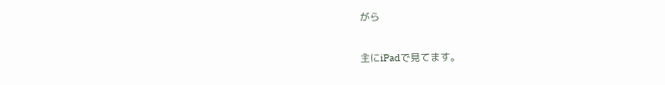がら

主にiPadで見てます。